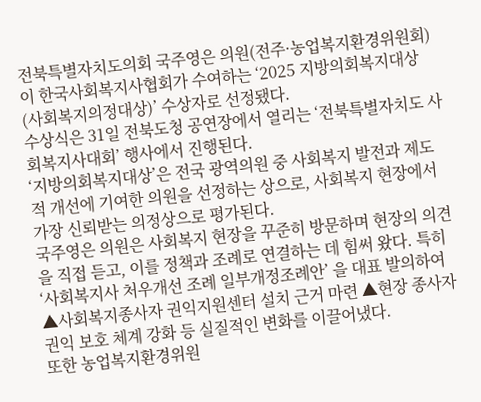전북특별자치도의회 국주영은 의원(전주·농업복지환경위원회) 이 한국사회복지사협회가 수여하는 ‘2025 지방의회복지대상(사회복지의정대상)’ 수상자로 선정됐다.
수상식은 31일 전북도청 공연장에서 열리는 ‘전북특별자치도 사회복지사대회’ 행사에서 진행된다.
‘지방의회복지대상’은 전국 광역의원 중 사회복지 발전과 제도적 개선에 기여한 의원을 선정하는 상으로, 사회복지 현장에서 가장 신뢰받는 의정상으로 평가된다.
국주영은 의원은 사회복지 현장을 꾸준히 방문하며 현장의 의견을 직접 듣고, 이를 정책과 조례로 연결하는 데 힘써 왔다. 특히 ‘사회복지사 처우개선 조례 일부개정조례안’ 을 대표 발의하여 ▲사회복지종사자 권익지원센터 설치 근거 마련 ▲현장 종사자 권익 보호 체계 강화 등 실질적인 변화를 이끌어냈다.
또한 농업복지환경위원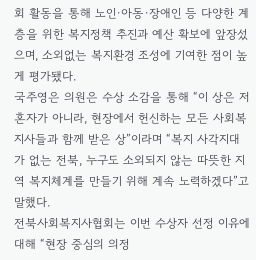회 활동을 통해 노인·아동·장애인 등 다양한 계층을 위한 복지정책 추진과 예산 확보에 앞장섰으며, 소외없는 복지환경 조성에 기여한 점이 높게 평가됐다.
국주영은 의원은 수상 소감을 통해 “이 상은 저 혼자가 아니라, 현장에서 헌신하는 모든 사회복지사들과 함께 받은 상”이라며 “복지 사각지대가 없는 전북, 누구도 소외되지 않는 따뜻한 지역 복지체계를 만들기 위해 계속 노력하겠다”고 말했다.
전북사회복지사협회는 이번 수상자 선정 이유에 대해 “현장 중심의 의정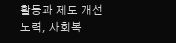활동과 제도 개선 노력, 사회복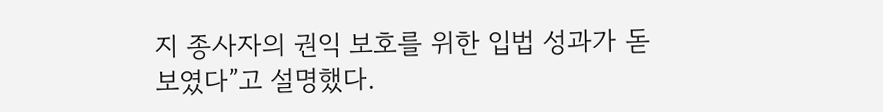지 종사자의 권익 보호를 위한 입법 성과가 돋보였다”고 설명했다.